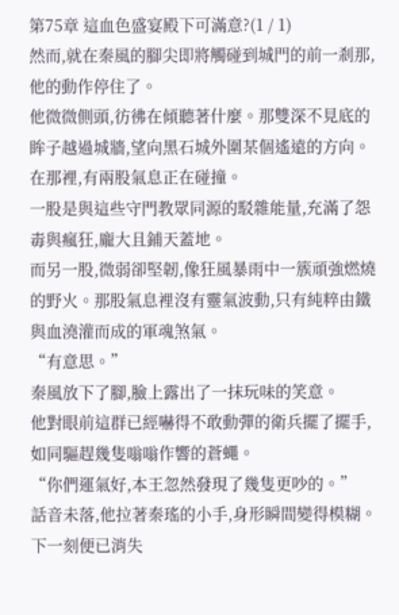第75章 這血色盛宴殿下可滿意?(1 / 1)
然而,就在秦風的腳尖即將觸碰到城門的前一剎那,他的動作停住了。
他微微側頭,彷彿在傾聽著什麼。那雙深不見底的眸子越過城牆,望向黑石城外圍某個遙遠的方向。
在那裡,有兩股氣息正在碰撞。
一股是與這些守門教眾同源的駁雜能量,充滿了怨毒與瘋狂,龐大且鋪天蓋地。
而另一股,微弱卻堅韌,像狂風暴雨中一簇頑強燃燒的野火。那股氣息裡沒有靈氣波動,只有純粹由鐵與血澆灌而成的軍魂煞氣。
“有意思。”
秦風放下了腳,臉上露出了一抹玩味的笑意。
他對眼前這群已經嚇得不敢動彈的衛兵擺了擺手,如同驅趕幾隻嗡嗡作響的蒼蠅。
“你們運氣好,本王忽然發現了幾隻更吵的。”
話音未落,他拉著秦瑤的小手,身形瞬間變得模糊。下一刻便已消失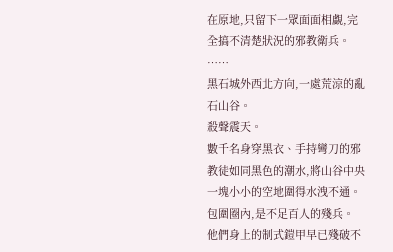在原地,只留下一眾面面相覷,完全搞不清楚狀況的邪教衛兵。
……
黑石城外西北方向,一處荒涼的亂石山谷。
殺聲震天。
數千名身穿黑衣、手持彎刀的邪教徒如同黑色的潮水,將山谷中央一塊小小的空地圍得水洩不通。
包圍圈內,是不足百人的殘兵。
他們身上的制式鎧甲早已殘破不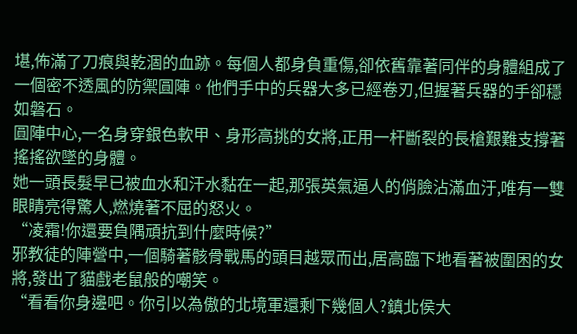堪,佈滿了刀痕與乾涸的血跡。每個人都身負重傷,卻依舊靠著同伴的身體組成了一個密不透風的防禦圓陣。他們手中的兵器大多已經卷刃,但握著兵器的手卻穩如磐石。
圓陣中心,一名身穿銀色軟甲、身形高挑的女將,正用一杆斷裂的長槍艱難支撐著搖搖欲墜的身體。
她一頭長髮早已被血水和汗水黏在一起,那張英氣逼人的俏臉沾滿血汙,唯有一雙眼睛亮得驚人,燃燒著不屈的怒火。
“凌霜!你還要負隅頑抗到什麼時候?”
邪教徒的陣營中,一個騎著骸骨戰馬的頭目越眾而出,居高臨下地看著被圍困的女將,發出了貓戲老鼠般的嘲笑。
“看看你身邊吧。你引以為傲的北境軍還剩下幾個人?鎮北侯大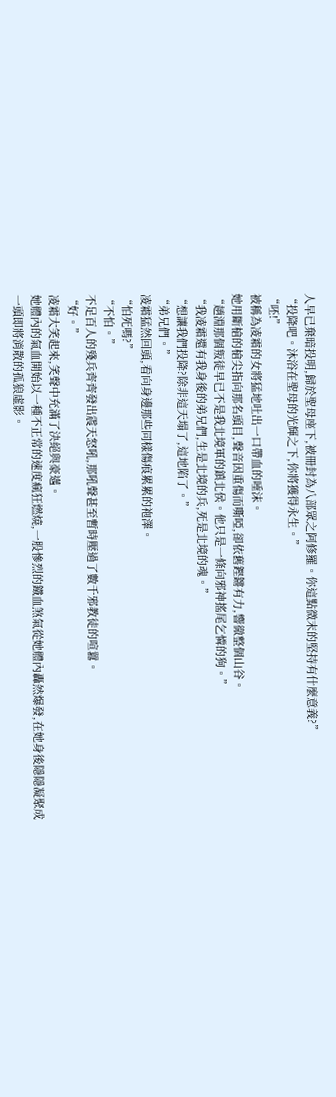人早已棄暗投明,歸於聖母座下,被冊封為八部眾之阿修羅。你這點微末的堅持有什麼意義?”
“投降吧。沐浴在聖母的光輝之下,你將獲得永生。”
“呸!”
被稱為凌霜的女將猛地吐出一口帶血的唾沫。
她用斷槍的槍尖指向那名頭目,聲音因重傷而嘶啞,卻依舊鏗鏘有力,響徹整個山谷。
“趙淵那個叛徒早已不是我北境軍的鎮北侯。他只是一條向邪神搖尾乞憐的狗。”
“我凌霜還有我身後的弟兄們,生是北境的兵,死是北境的魂。”
“想讓我們投降?除非這天塌了,這地陷了。”
“弟兄們。”
凌霜猛然回頭,看向身邊那些同樣傷痕累累的袍澤。
“怕死嗎?”
“不怕。”
不足百人的殘兵齊齊發出震天怒吼,那吼聲甚至暫時壓過了數千邪教徒的喧囂。
“好。”
凌霜大笑起來,笑聲中充滿了決絕與豪邁。
她體內的氣血開始以一種不正常的速度瘋狂燃燒,一股慘烈的鐵血煞氣從她體內轟然爆發,在她身後隱隱凝聚成一頭即將消散的孤狼虛影。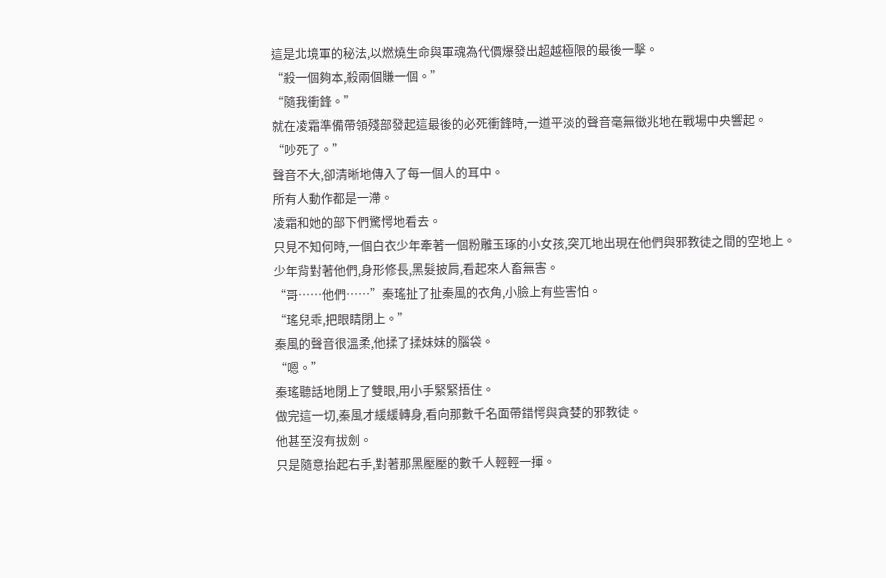這是北境軍的秘法,以燃燒生命與軍魂為代價爆發出超越極限的最後一擊。
“殺一個夠本,殺兩個賺一個。”
“隨我衝鋒。”
就在凌霜準備帶領殘部發起這最後的必死衝鋒時,一道平淡的聲音毫無徵兆地在戰場中央響起。
“吵死了。”
聲音不大,卻清晰地傳入了每一個人的耳中。
所有人動作都是一滯。
凌霜和她的部下們驚愕地看去。
只見不知何時,一個白衣少年牽著一個粉雕玉琢的小女孩,突兀地出現在他們與邪教徒之間的空地上。
少年背對著他們,身形修長,黑髮披肩,看起來人畜無害。
“哥……他們……”秦瑤扯了扯秦風的衣角,小臉上有些害怕。
“瑤兒乖,把眼睛閉上。”
秦風的聲音很溫柔,他揉了揉妹妹的腦袋。
“嗯。”
秦瑤聽話地閉上了雙眼,用小手緊緊捂住。
做完這一切,秦風才緩緩轉身,看向那數千名面帶錯愕與貪婪的邪教徒。
他甚至沒有拔劍。
只是隨意抬起右手,對著那黑壓壓的數千人輕輕一揮。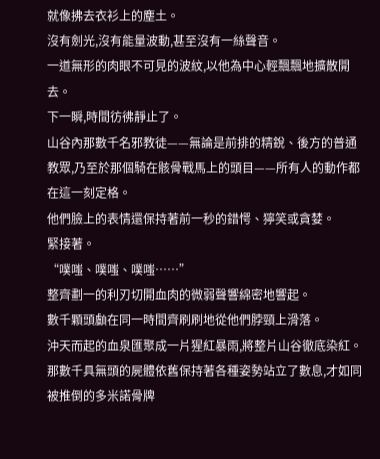就像拂去衣衫上的塵土。
沒有劍光,沒有能量波動,甚至沒有一絲聲音。
一道無形的肉眼不可見的波紋,以他為中心輕飄飄地擴散開去。
下一瞬,時間彷彿靜止了。
山谷內那數千名邪教徒——無論是前排的精銳、後方的普通教眾,乃至於那個騎在骸骨戰馬上的頭目——所有人的動作都在這一刻定格。
他們臉上的表情還保持著前一秒的錯愕、獰笑或貪婪。
緊接著。
“噗嗤、噗嗤、噗嗤……”
整齊劃一的利刃切開血肉的微弱聲響綿密地響起。
數千顆頭顱在同一時間齊刷刷地從他們脖頸上滑落。
沖天而起的血泉匯聚成一片猩紅暴雨,將整片山谷徹底染紅。
那數千具無頭的屍體依舊保持著各種姿勢站立了數息,才如同被推倒的多米諾骨牌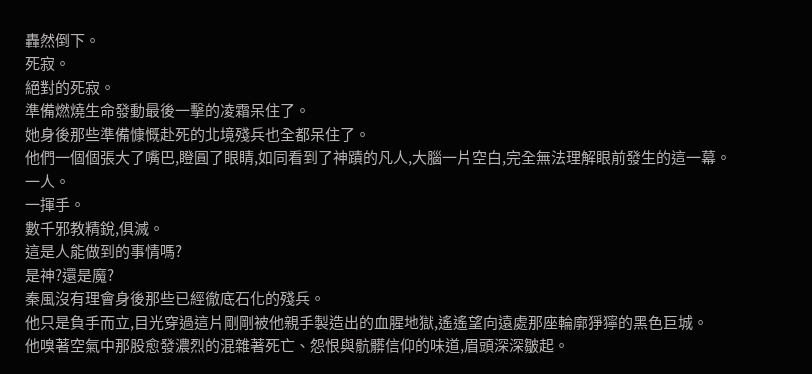轟然倒下。
死寂。
絕對的死寂。
準備燃燒生命發動最後一擊的凌霜呆住了。
她身後那些準備慷慨赴死的北境殘兵也全都呆住了。
他們一個個張大了嘴巴,瞪圓了眼睛,如同看到了神蹟的凡人,大腦一片空白,完全無法理解眼前發生的這一幕。
一人。
一揮手。
數千邪教精銳,俱滅。
這是人能做到的事情嗎?
是神?還是魔?
秦風沒有理會身後那些已經徹底石化的殘兵。
他只是負手而立,目光穿過這片剛剛被他親手製造出的血腥地獄,遙遙望向遠處那座輪廓猙獰的黑色巨城。
他嗅著空氣中那股愈發濃烈的混雜著死亡、怨恨與骯髒信仰的味道,眉頭深深皺起。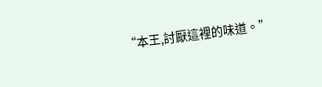“本王,討厭這裡的味道。”